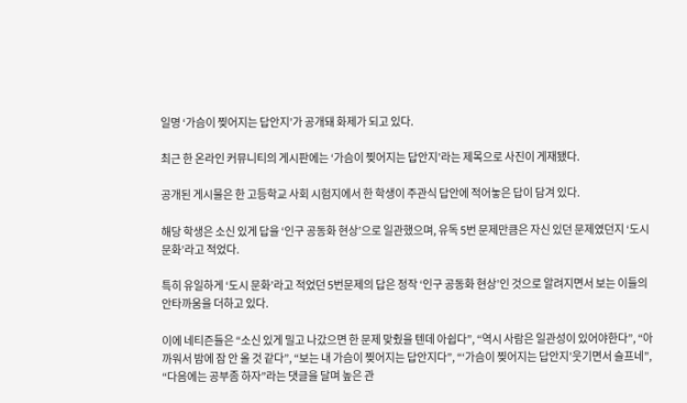일명 ‘가슴이 찢어지는 답안지’가 공개돼 화제가 되고 있다.

최근 한 온라인 커뮤니티의 게시판에는 ‘가슴이 찢어지는 답안지’라는 제목으로 사진이 게재됐다.

공개된 게시물은 한 고등학교 사회 시험지에서 한 학생이 주관식 답안에 적어놓은 답이 담겨 있다.

해당 학생은 소신 있게 답을 ‘인구 공동화 현상’으로 일관했으며, 유독 5번 문제만큼은 자신 있던 문제였던지 ‘도시 문화’라고 적었다.

특히 유일하게 ‘도시 문화’라고 적었던 5번문제의 답은 정작 ‘인구 공동화 현상’인 것으로 알려지면서 보는 이들의 안타까움을 더하고 있다.

이에 네티즌들은 “소신 있게 밀고 나갔으면 한 문제 맞췄을 텐데 아쉽다”, “역시 사람은 일관성이 있어야한다”, “아까워서 밤에 잠 안 올 것 같다”, “보는 내 가슴이 찢어지는 답안지다”, “‘가슴이 찢어지는 답안지’웃기면서 슬프네”, “다음에는 공부좀 하자”라는 댓글을 달며 높은 관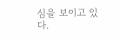심을 보이고 있다.